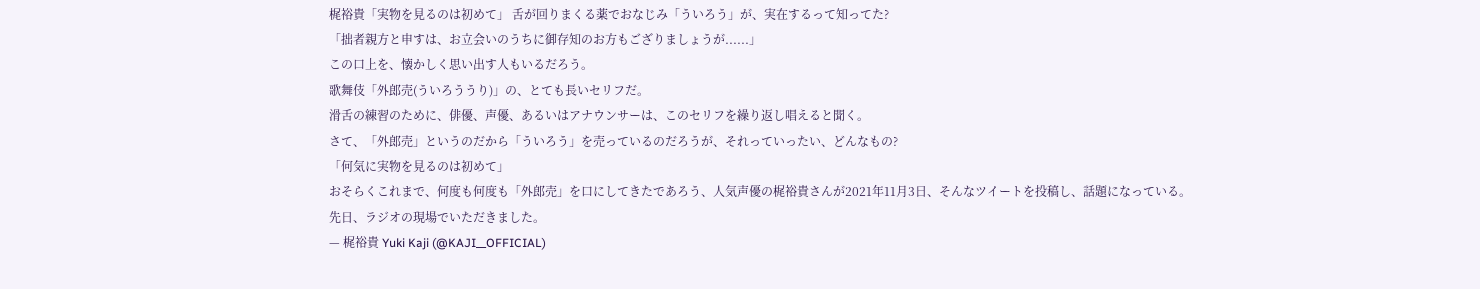梶裕貴「実物を見るのは初めて」 舌が回りまくる薬でおなじみ「ういろう」が、実在するって知ってた?
「拙者親方と申すは、お立会いのうちに御存知のお方もござりましょうが......」
この口上を、懐かしく思い出す人もいるだろう。
歌舞伎「外郎売(ういろううり)」の、とても長いセリフだ。
滑舌の練習のために、俳優、声優、あるいはアナウンサーは、このセリフを繰り返し唱えると聞く。
さて、「外郎売」というのだから「ういろう」を売っているのだろうが、それっていったい、どんなもの?
「何気に実物を見るのは初めて」
おそらくこれまで、何度も何度も「外郎売」を口にしてきたであろう、人気声優の梶裕貴さんが2021年11月3日、そんなツイートを投稿し、話題になっている。
先日、ラジオの現場でいただきました。
— 梶裕貴 Yuki Kaji (@KAJI__OFFICIAL)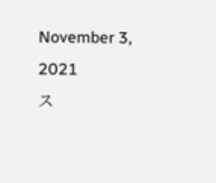November 3, 2021
ス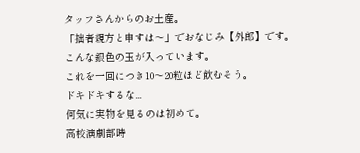タッフさんからのお土産。
「拙者親方と申すは〜」でおなじみ【外郎】です。
こんな銀色の玉が入っています。
これを一回につき10〜20粒ほど飲むそう。
ドキドキするな...
何気に実物を見るのは初めて。
高校演劇部時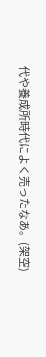代や養成所時代によく売ったなあ。(架空)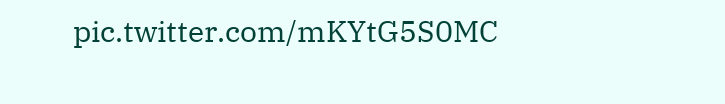pic.twitter.com/mKYtG5S0MC